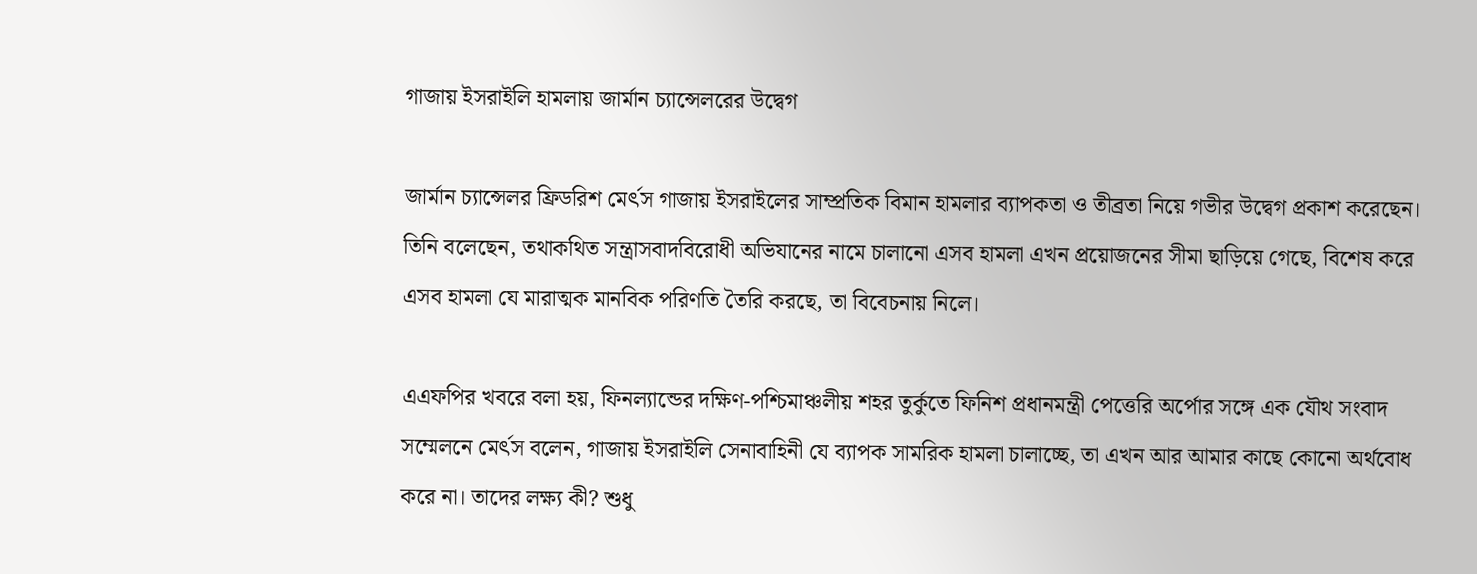গাজায় ইসরাইলি হামলায় জার্মান চ্যান্সেলরের উদ্বেগ

জার্মান চ্যান্সেলর ফ্রিডরিশ মের্ৎস গাজায় ইসরাইলের সাম্প্রতিক বিমান হামলার ব্যাপকতা ও তীব্রতা নিয়ে গভীর উদ্বেগ প্রকাশ করেছেন। তিনি বলেছেন, তথাকথিত সন্ত্রাসবাদবিরোধী অভিযানের নামে চালানো এসব হামলা এখন প্রয়োজনের সীমা ছাড়িয়ে গেছে, বিশেষ করে এসব হামলা যে মারাত্মক মানবিক পরিণতি তৈরি করছে, তা বিবেচনায় নিলে।

এএফপির খবরে বলা হয়, ফিনল্যান্ডের দক্ষিণ-পশ্চিমাঞ্চলীয় শহর তুর্কুতে ফিনিশ প্রধানমন্ত্রী পেত্তেরি অর্পোর সঙ্গে এক যৌথ সংবাদ সম্মেলনে মের্ৎস বলেন, গাজায় ইসরাইলি সেনাবাহিনী যে ব্যাপক সামরিক হামলা চালাচ্ছে, তা এখন আর আমার কাছে কোনো অর্থবোধ করে না। তাদের লক্ষ্য কী? শুধু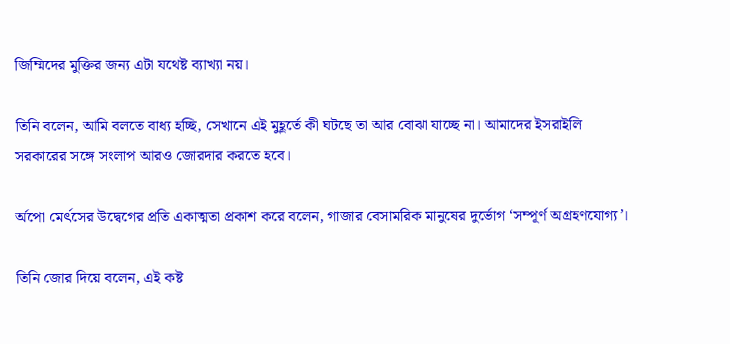জিম্মিদের মুক্তির জন্য এটা যথেষ্ট ব্যাখ্যা নয়।

তিনি বলেন, আমি বলতে বাধ্য হচ্ছি, সেখানে এই মুহূর্তে কী ঘটছে তা আর বোঝা যাচ্ছে না। আমাদের ইসরাইলি সরকারের সঙ্গে সংলাপ আরও জোরদার করতে হবে।

র্অপো মের্ৎসের উদ্বেগের প্রতি একাত্মতা প্রকাশ করে বলেন, গাজার বেসামরিক মানুষের দুর্ভোগ ‘সম্পূর্ণ অগ্রহণযোগ্য’।

তিনি জোর দিয়ে বলেন, এই কষ্ট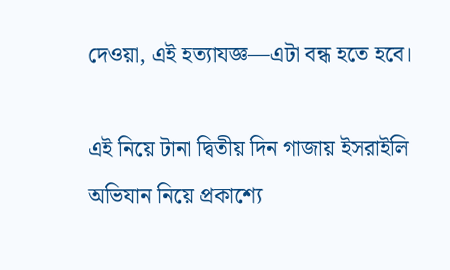দেওয়া, এই হত্যাযজ্ঞ—এটা বন্ধ হতে হবে।

এই নিয়ে টানা দ্বিতীয় দিন গাজায় ইসরাইলি অভিযান নিয়ে প্রকাশ্যে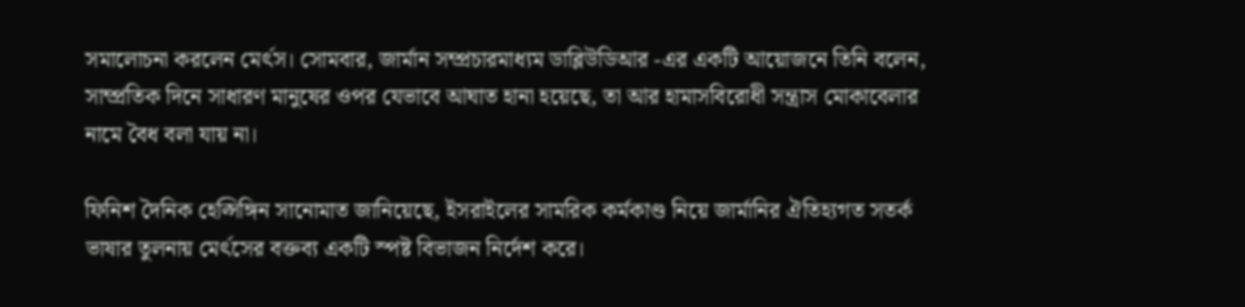সমালোচনা করলেন মের্ৎস। সোমবার, জার্মান সম্প্রচারমাধ্যম ডাব্লিউডিআর -এর একটি আয়োজনে তিনি বলেন, সাম্প্রতিক দিনে সাধারণ মানুষের ওপর যেভাবে আঘাত হানা হয়েছে, তা আর হামাসবিরোধী সন্ত্রাস মোকাবেলার নামে বৈধ বলা যায় না।

ফিনিশ দৈনিক হেল্সিঙ্গিন সানোমাত জানিয়েছে, ইসরাইলের সামরিক কর্মকাণ্ড নিয়ে জার্মানির ঐতিহ্যগত সতর্ক ভাষার তুলনায় মের্ৎসের বক্তব্য একটি স্পষ্ট বিভাজন নির্দেশ করে।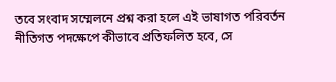তবে সংবাদ সম্মেলনে প্রশ্ন করা হলে এই ভাষাগত পরিবর্তন নীতিগত পদক্ষেপে কীভাবে প্রতিফলিত হবে, সে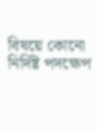বিষয়ে কোনো নির্দিষ্ট পদক্ষেপ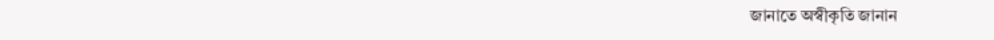জানাতে অস্বীকৃতি জানান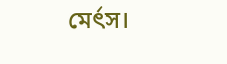মের্ৎস।